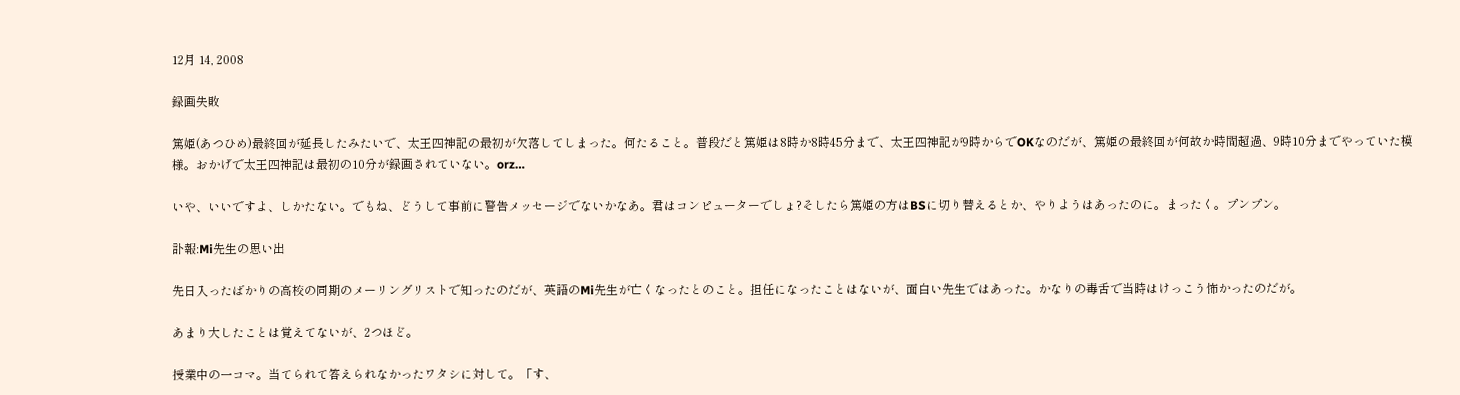12月 14, 2008

録画失敗

篤姫(あつひめ)最終回が延長したみたいで、太王四神記の最初が欠落してしまった。何たること。普段だと篤姫は8時か8時45分まで、太王四神記が9時からでOKなのだが、篤姫の最終回が何故か時間超過、9時10分までやっていた模様。おかげで太王四神記は最初の10分が録画されていない。orz…

いや、いいですよ、しかたない。でもね、どうして事前に警告メッセージでないかなあ。君はコンピューターでしょ?そしたら篤姫の方はBSに切り替えるとか、やりようはあったのに。まったく。プンプン。

訃報:Mi先生の思い出

先日入ったばかりの高校の同期のメーリングリストで知ったのだが、英語のMi先生が亡くなったとのこと。担任になったことはないが、面白い先生ではあった。かなりの毒舌で当時はけっこう怖かったのだが。

あまり大したことは覚えてないが、2つほど。

授業中の一コマ。当てられて答えられなかったワタシに対して。「す、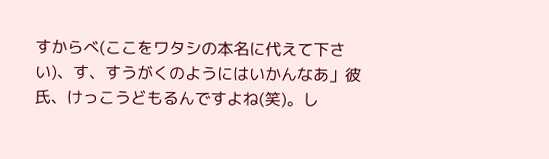すからべ(ここをワタシの本名に代えて下さい)、す、すうがくのようにはいかんなあ」彼氏、けっこうどもるんですよね(笑)。し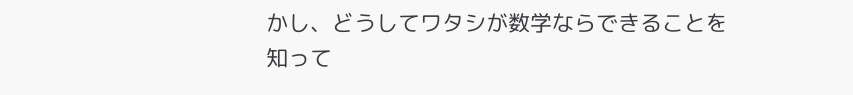かし、どうしてワタシが数学ならできることを知って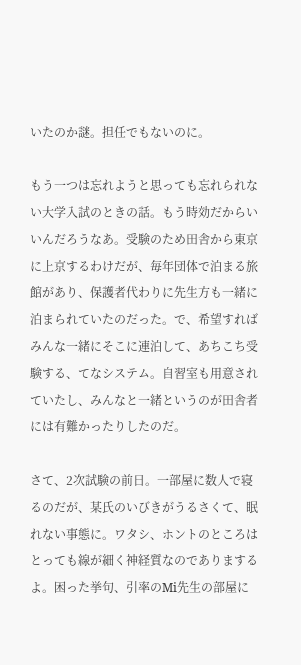いたのか謎。担任でもないのに。

もう一つは忘れようと思っても忘れられない大学入試のときの話。もう時効だからいいんだろうなあ。受験のため田舎から東京に上京するわけだが、毎年団体で泊まる旅館があり、保護者代わりに先生方も一緒に泊まられていたのだった。で、希望すればみんな一緒にそこに連泊して、あちこち受験する、てなシステム。自習室も用意されていたし、みんなと一緒というのが田舎者には有難かったりしたのだ。

さて、2次試験の前日。一部屋に数人で寝るのだが、某氏のいびきがうるさくて、眠れない事態に。ワタシ、ホントのところはとっても線が細く神経質なのでありまするよ。困った挙句、引率のMi先生の部屋に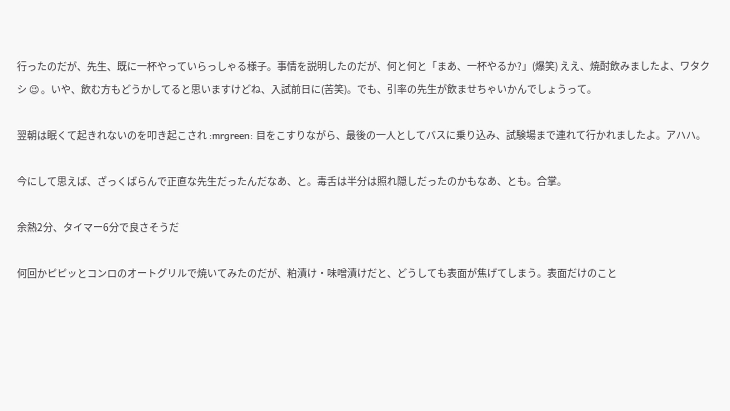行ったのだが、先生、既に一杯やっていらっしゃる様子。事情を説明したのだが、何と何と「まあ、一杯やるか?」(爆笑) ええ、焼酎飲みましたよ、ワタクシ 😉 。いや、飲む方もどうかしてると思いますけどね、入試前日に(苦笑)。でも、引率の先生が飲ませちゃいかんでしょうって。

翌朝は眠くて起きれないのを叩き起こされ :mrgreen: 目をこすりながら、最後の一人としてバスに乗り込み、試験場まで連れて行かれましたよ。アハハ。

今にして思えば、ざっくばらんで正直な先生だったんだなあ、と。毒舌は半分は照れ隠しだったのかもなあ、とも。合掌。

余熱2分、タイマー6分で良さそうだ

何回かピピッとコンロのオートグリルで焼いてみたのだが、粕漬け・味噌漬けだと、どうしても表面が焦げてしまう。表面だけのこと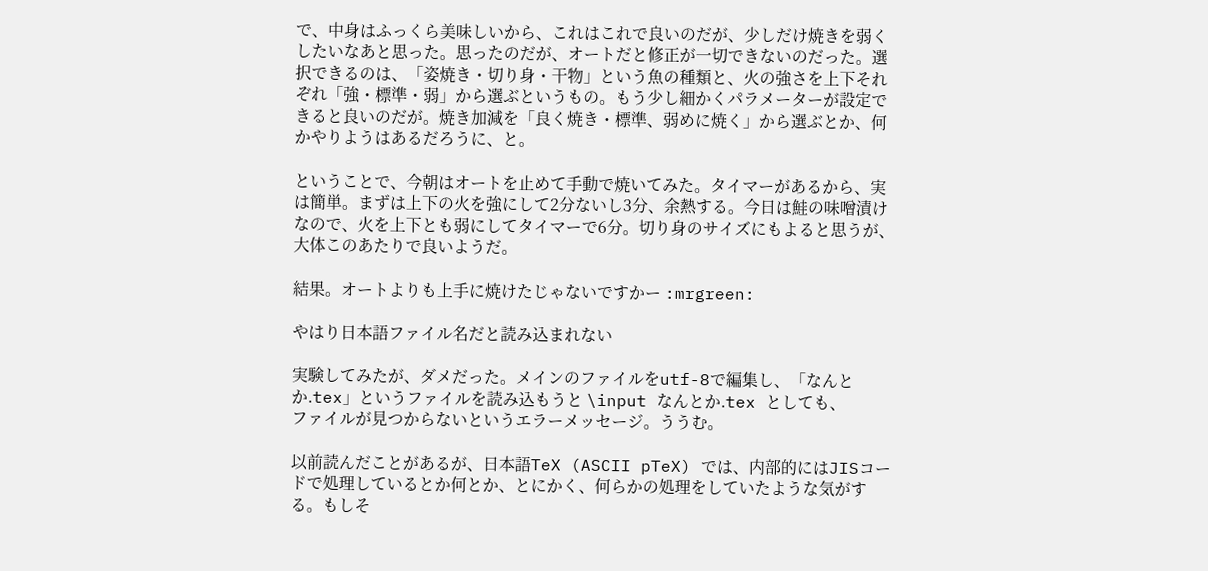で、中身はふっくら美味しいから、これはこれで良いのだが、少しだけ焼きを弱くしたいなあと思った。思ったのだが、オートだと修正が一切できないのだった。選択できるのは、「姿焼き・切り身・干物」という魚の種類と、火の強さを上下それぞれ「強・標準・弱」から選ぶというもの。もう少し細かくパラメーターが設定できると良いのだが。焼き加減を「良く焼き・標準、弱めに焼く」から選ぶとか、何かやりようはあるだろうに、と。

ということで、今朝はオートを止めて手動で焼いてみた。タイマーがあるから、実は簡単。まずは上下の火を強にして2分ないし3分、余熱する。今日は鮭の味噌漬けなので、火を上下とも弱にしてタイマーで6分。切り身のサイズにもよると思うが、大体このあたりで良いようだ。

結果。オートよりも上手に焼けたじゃないですかー :mrgreen:

やはり日本語ファイル名だと読み込まれない

実験してみたが、ダメだった。メインのファイルをutf-8で編集し、「なんとか.tex」というファイルを読み込もうと \input なんとか.tex としても、
ファイルが見つからないというエラーメッセージ。ううむ。

以前読んだことがあるが、日本語TeX (ASCII pTeX) では、内部的にはJISコードで処理しているとか何とか、とにかく、何らかの処理をしていたような気がする。もしそ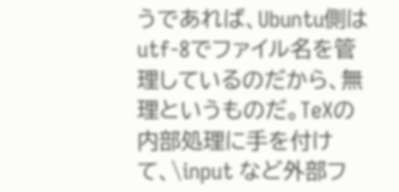うであれば、Ubuntu側はutf-8でファイル名を管理しているのだから、無理というものだ。TeXの内部処理に手を付けて、\input など外部フ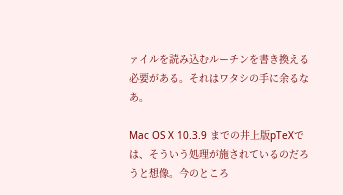ァイルを読み込むルーチンを書き換える必要がある。それはワタシの手に余るなあ。

Mac OS X 10.3.9 までの井上版pTeXでは、そういう処理が施されているのだろうと想像。今のところ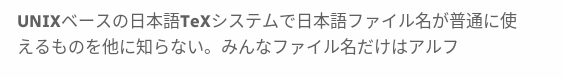UNIXベースの日本語TeXシステムで日本語ファイル名が普通に使えるものを他に知らない。みんなファイル名だけはアルフ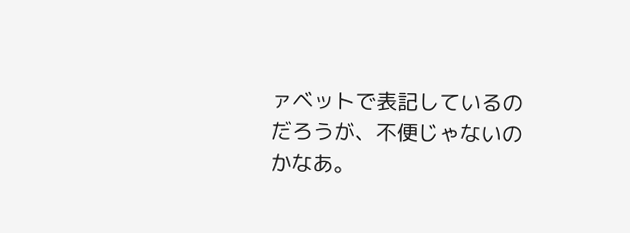ァベットで表記しているのだろうが、不便じゃないのかなあ。